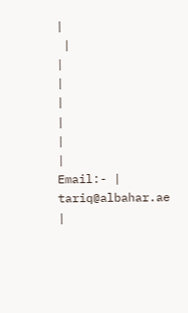|
 |
|
|
|
|
|
|
Email:- |
tariq@albahar.ae |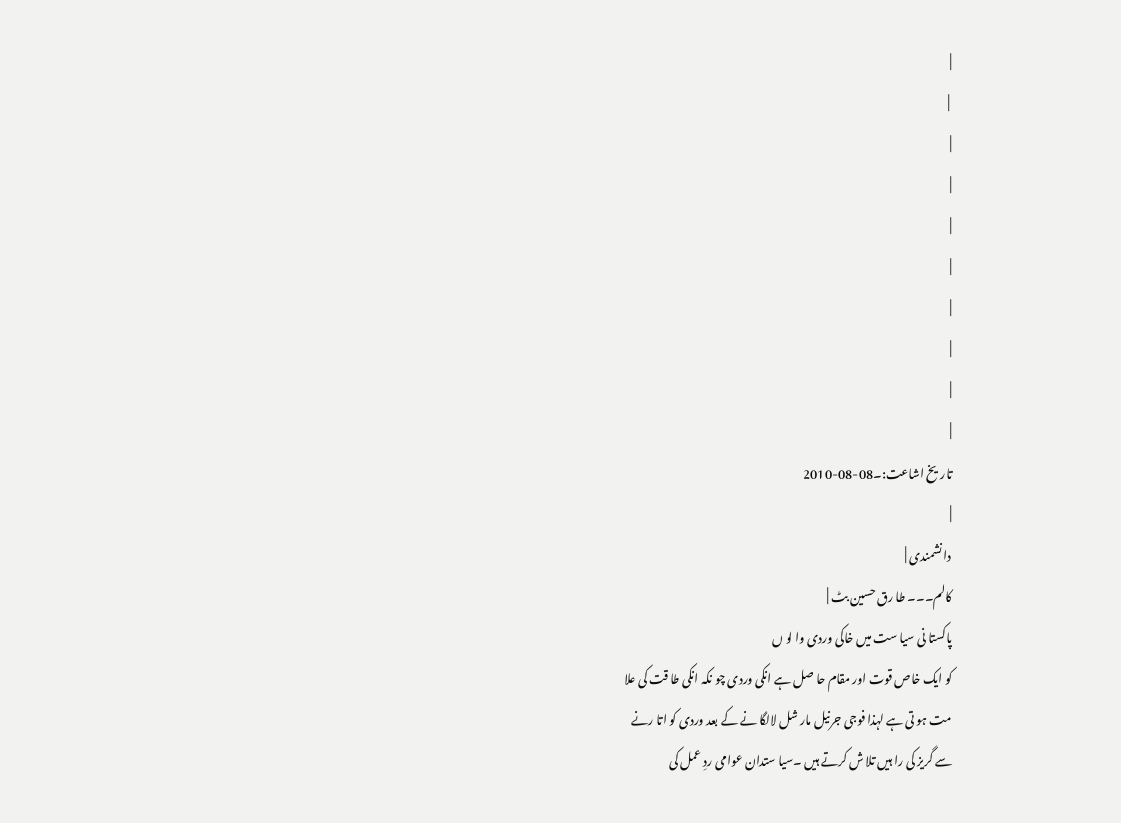|
 |
|
|
|
|
|
|
|
|
تاریخ اشاعت:۔08-08-2010
|
دا نشمندی |
کالم۔۔۔ طا رق حسین بٹ |
پاکستا نی سیا ست میں خاکی وردی وا لو ں
کو ایک خاص قوت اور مقام حا صل ہے انکی وردی چو نکہ انکی طا قت کی علا
مت ہو تی ہے لہذا فوجی جرنیل مار شل لالگا نے کے بعد وردی کو اتا رنے
سے گریز کی را ہیں تلا ش کرتے ہیں ۔سیا ستدان عوامی ردِ عمل کی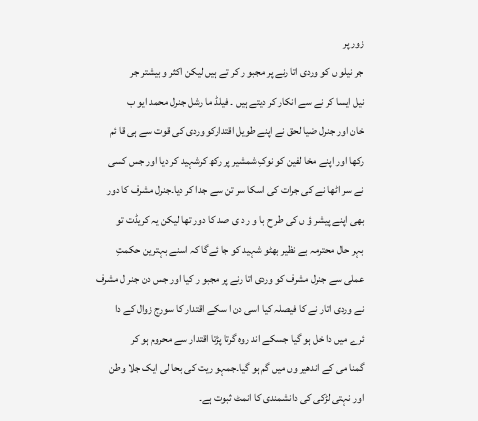زور پر
جر نیلو ں کو وردی اتا رنے پر مجبو ر کر تے ہیں لیکن اکثر و بیشتر جر
نیل ایسا کر نے سے انکار کر دیتے ہیں ۔ فیلڈ ما رشل جنرل محمد ایو ب
خان اور جنرل ضیا لحق نے اپنے طویل اقتدارکو وردی کی قوت سے ہی قا ئم
رکھا اور اپنے مخا لفین کو نوکِ شمشیر پر رکھ کرشہید کر دیا اور جس کسی
نے سر اٹھا نے کی جرات کی اسکا سر تن سے جدا کر دیا۔جنرل مشرف کا دور
بھی اپنے پیشر ؤ ں کی طر ح با و ر د ی صد کا دور تھا لیکن یہ کریڈت تو
بہر حال محترمہ بے نظیر بھٹو شہید کو جا ئےگا کہ اسنے بہترین حکمتِ
عملی سے جنرل مشرف کو وردی اتا رنے پر مجبو ر کیا اور جس دن جنر ل مشرف
نے وردی اتار نے کا فیصلہ کیا اسی دن ا سکے اقتدار کا سورج زوال کے دا
ئرے میں دا خل ہو گیا جسکے اند روہ گرتا پڑتا اقتدار سے محروم ہو کر
گمنا می کے اندھیر وں میں گم ہو گیا۔جمہو ریت کی بحا لی ایک جلا وطن
اور نہتی لڑکی کی دانشمندی کا انمٹ ثبوت ہے۔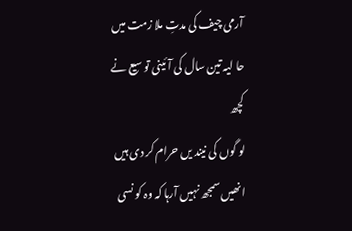آرمی چیف کی مدتِ ملا زمت میں حا لیہ تین سال کی آئینی تو سیع نے کچھ
لو گوں کی نیند یں حرام کر دی ہیں انھیں سمجھ نہیں آرہا کہ وہ کو نسی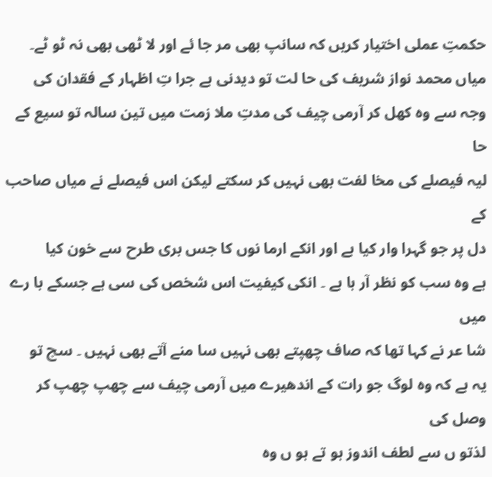حکمتِ عملی اختیار کریں کہ سانپ بھی مر جا ئے اور لا ٹھی بھی نہ ٹو ٹے۔
میاں محمد نواز شریف کی حا لت تو دیدنی ہے جرا تِ اظہار کے فقدان کی
وجہ سے وہ کھل کر آرمی چیف کی مدتِ ملا زمت میں تین سالہ تو سیع کے حا
لیہ فیصلے کی مخا لفت بھی نہیں کر سکتے لیکن اس فیصلے نے میاں صاحب کے
دل پر جو گہرا وار کیا ہے اور انکے ارما نوں کا جس بری طرح سے خون کیا
ہے وہ سب کو نظر آر ہا ہے ۔ انکی کیفیت اس شخص کی سی ہے جسکے با رے میں
شا عر نے کہا تھا کہ صاف چھپتے بھی نہیں سا منے آتے بھی نہیں ۔ سچ تو
یہ ہے کہ وہ لوگ جو رات کے اندھیرے میں آرمی چیف سے چھپ چھپ کر وصل کی
لذتو ں سے لطف اندوز ہو تے ہو ں وہ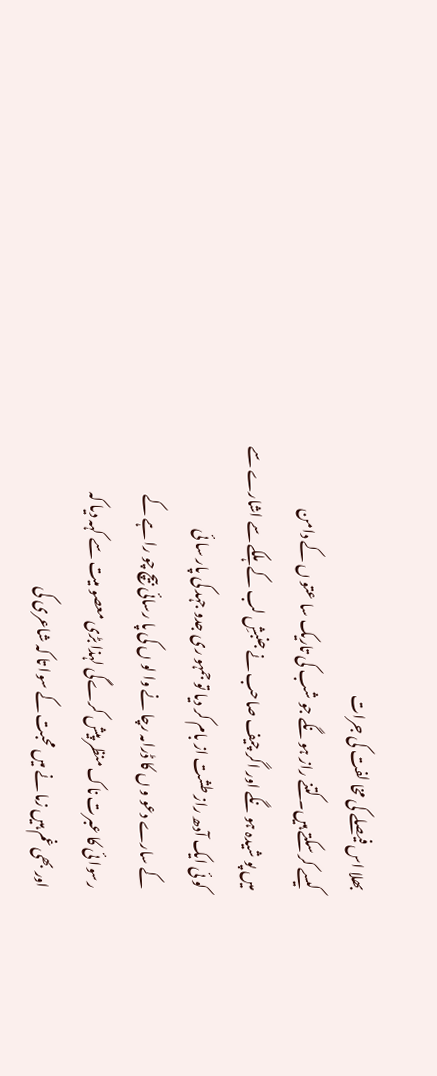بھلا اس فیصلے کی مخا لفت کی جرات
کیسے کر سکتے ہیں۔ کتنے راز ہو نگے جو شب کی تاریک سا عتو ں کے دامن
میں پو شیدہ ہو نگے اور اگر چیف صاحب نے جنبشِ لب کے ہلکے سے اشارے سے
کو ئی ایک آدھ راز طشت از بام کر دیا تو جمہو ری جدو جہد کی پار سا ئی
کے سارے دعو و ں کا ڈرامہ رچا نے وا لو ں کی پا رسائی بیچ چو را ہے کے
رسوا ئی کا عبرت ناک منظر پیش کرےگی لہذا بڑی معصو میت سے کہہ دیا کہ
اور بھی غم ہیں زما نے میں محبت کے سوا تا کہ شاعری کی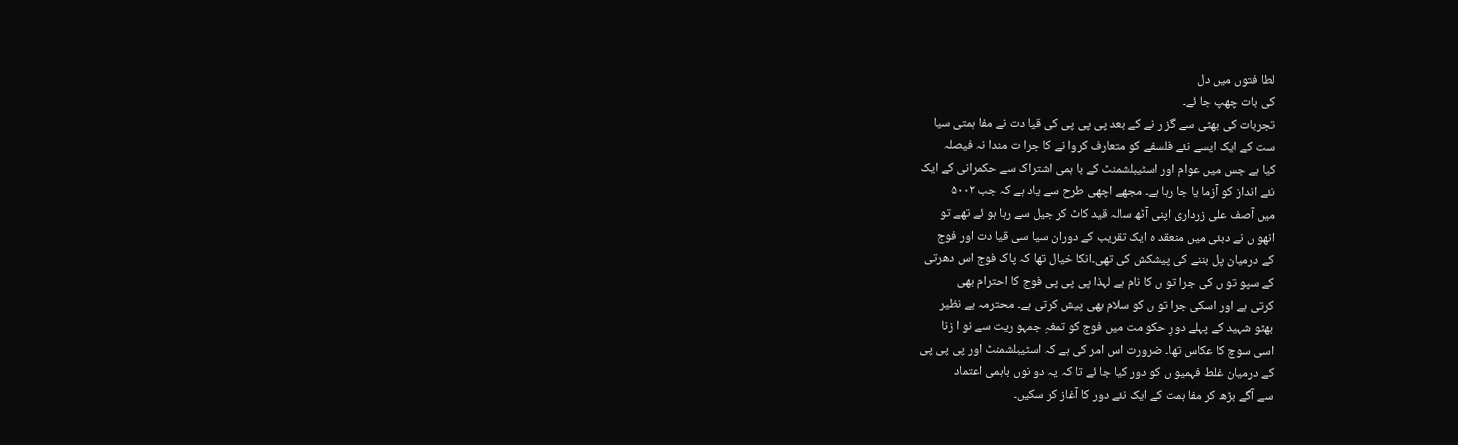لطا فتوں میں دل
کی بات چھپ جا ئے۔
تجربات کی بھٹی سے گز ر نے کے بعد پی پی پی کی قیا دت نے مفا ہمتی سیا
ست کے ایک ایسے نئے فلسفے کو متعارف کروا نے کا جرا ت مندا نہ فیصلہ
کیا ہے جس میں عوام اور اسٹیبلشمنٹ کے با ہمی اشتراک سے حکمرانی کے ایک
نئے انداز کو آزما یا جا رہا ہے۔ مجھے اچھی طرح سے یاد ہے کہ جب ۵۰۰۲
میں آصف علی زرداری اپنی آٹھ سالہ قید کاٹ کر جیل سے رہا ہو ئے تھے تو
انھو ں نے دبئی میں منعقد ہ ایک تقریب کے دوران سیا سی قیا دت اور فوج
کے درمیان پل بننے کی پیشکش کی تھی۔انکا خیال تھا کہ پاک فوج اس دھرتی
کے سپو تو ں کی جرا تو ں کا نام ہے لہذا پی پی پی فوج کا احترام بھی
کرتی ہے اور اسکی جرا تو ں کو سلام بھی پیش کرتی ہے۔ محترمہ بے نظیر
بھٹو شہید کے پہلے دورِ حکو مت میں فوج کو تمغہِ جمہو ریت سے نو ا زنا
اسی سوچ کا عکاس تھا۔ ضرورت اس امر کی ہے کہ اسٹیبلشمنٹ اور پی پی پی
کے درمیان غلط فہمیو ں کو دور کیا جا ئے تا کہ یہ دو نوں باہمی اعتماد
سے آگے بڑھ کر مفا ہمت کے ایک نئے دور کا آغاز کر سکیں۔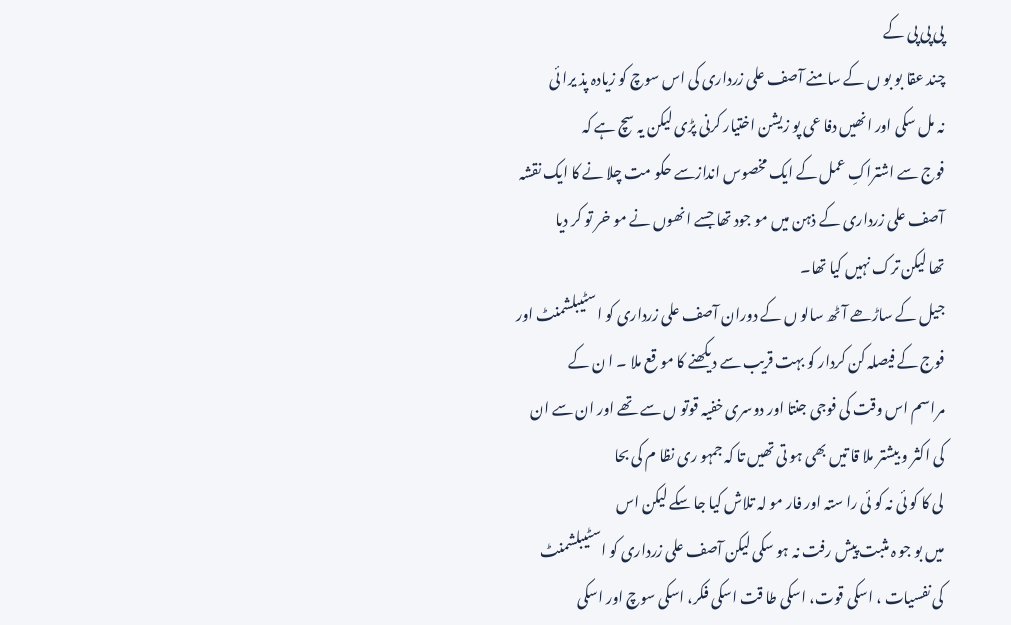پی پی پی کے
چند عقا بو بو ں کے سامنے آصف علی زرداری کی اس سوچ کو زیادہ پذ یرا ئی
نہ مل سکی اور انھیں دفا عی پو زیشن اختیار کرنی پڑی لیکن یہ سچ ہے کہ
فوج سے اشتراکِ عمل کے ایک مخصوس اندازسے حکو مت چلا نے کا ایک نقشہ
آصف علی زرداری کے ذہن میں مو جود تھا جسے انھوں نے مو خر تو کر دیا
تھا لیکن ترک نہیں کیا تھا۔
جیل کے ساڑھے آٹھ سالو ں کے دوران آصف علی زرداری کو اسٹیبلشمنٹ اور
فوج کے فیصلہ کن کردار کو بہت قریب سے دیکھنے کا مو قع ملا ۔ ا ن کے
مراسم اس وقت کی فوجی جنتا اور دوسری خفیہ قوتو ں سے تھے اور ان سے ان
کی اکثر و بیشتر ملا قا تیں بھی ہو تی تھیں تا کہ جمہو ری نظا م کی بحا
لی کا کو ئی نہ کو ئی را ستہ اور فار مو لہ تلاش کیا جا سکے لیکن اس
میں بو جو ہ مثبت پیش رفت نہ ہو سکی لیکن آصف علی زرداری کو اسٹیبلشمنٹ
کی نفسیات ، اسکی قوت، اسکی طا قت اسکی فکر، اسکی سوچ اور اسکی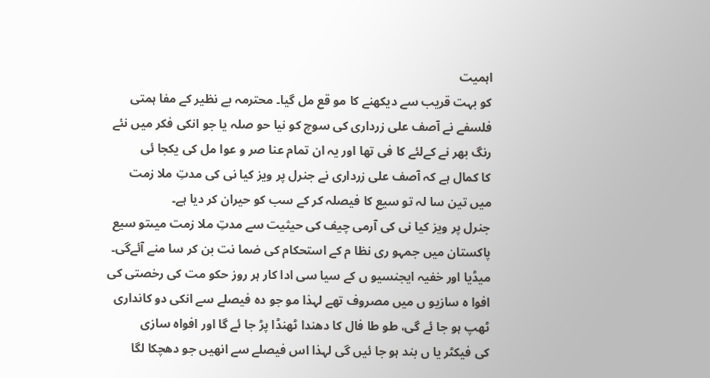اہمیت
کو بہت قریب سے دیکھنے کا مو قع مل گیا۔ محترمہ بے نظیر کے مفا ہمتی
فلسفے نے آصف علی زرداری کی سوچ کو نیا حو صلہ یا جو انکی فکر میں نئے
رنگ بھر نے کےلئے کا فی تھا اور یہ ان تمام عنا صر و عوا مل کی یکجا ئی
کا کمال ہے کہ آصف علی زرداری نے جنرل پر ویز کیا نی کی مدتِ ملا زمت
میں تین سا لہ تو سیع کا فیصلہ کر کے سب کو حیران کر دیا ہے۔
جنرل پر ویز کیا نی کی آرمی چیف کی حیثیت سے مدتِ ملا زمت میںتو سیع
پاکستان میں جمہو ری نظا م کے استحکام کی ضما نت بن کر سا منے آئےگی۔
میڈیا اور خفیہ ایجنسیو ں کے سیا سی ادا کار ہر روز حکو مت کی رخصتی کی
افوا ہ سازیو ں میں مصروف تھے لہذا مو جو دہ فیصلے سے انکی دو کانداری
ٹھپ ہو جا ئے گی، طو طا فال کا دھندا ٹھنڈا پڑ جا ئے گا اور افواہ سازی
کی فیکٹر یا ں بند ہو جا ئیں گی لہذا اس فیصلے سے انھیں جو دھچکا لگا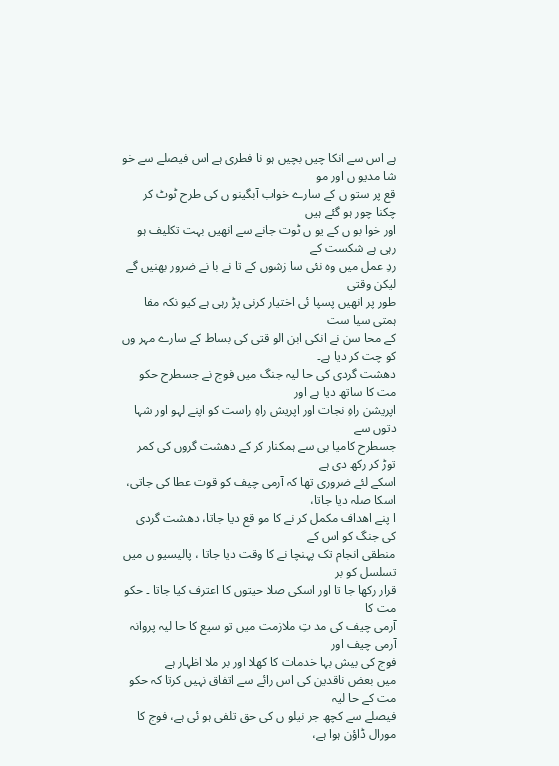ہے اس سے انکا چیں بچیں ہو نا فطری ہے اس فیصلے سے خو شا مدیو ں اور مو
قع پر ستو ں کے سارے خواب آبگینو ں کی طرح ٹوٹ کر چکنا چور ہو گئے ہیں
اور خوا بو ں کے یو ں ٹوت جانے سے انھیں بہت تکلیف ہو رہی ہے شکست کے
ردِ عمل میں وہ نئی سا زشوں کے تا نے با نے ضرور بھنیں گے لیکن وقتی
طور پر انھیں پسپا ئی اختیار کرنی پڑ رہی ہے کیو نکہ مفا ہمتی سیا ست
کے محا سن نے انکی ابن الو قتی کی بساط کے سارے مہر وں کو چت کر دیا ہے۔
دھشت گردی کی حا لیہ جنگ میں فوج نے جسطرح حکو مت کا ساتھ دیا ہے اور
اپریشن راہِ نجات اور اپریش راہِ راست کو اپنے لہو اور شہا دتوں سے
جسطرح کامیا بی سے ہمکنار کر کے دھشت گروں کی کمر توڑ کر رکھ دی ہے
اسکے لئے ضروری تھا کہ آرمی چیف کو قوت عطا کی جاتی، اسکا صلہ دیا جاتا،
ا پنے اھداف مکمل کر نے کا مو قع دیا جاتا، دھشت گردی کی جنگ کو اس کے
منطقی انجام تک پہنچا نے کا وقت دیا جاتا ، پالیسیو ں میں تسلسل کو بر
قرار رکھا جا تا اور اسکی صلا حیتوں کا اعترف کیا جاتا ۔ حکو مت کا
آرمی چیف کی مد تِ ملازمت میں تو سیع کا حا لیہ پروانہ آرمی چیف اور
فوج کی بیش بہا خدمات کا کھلا اور بر ملا اظہار ہے
میں بعض ناقدین کی اس رائے سے اتفاق نہیں کرتا کہ حکو مت کے حا لیہ
فیصلے سے کچھ جر نیلو ں کی حق تلفی ہو ئی ہے، فوج کا مورال ڈاؤن ہوا ہے،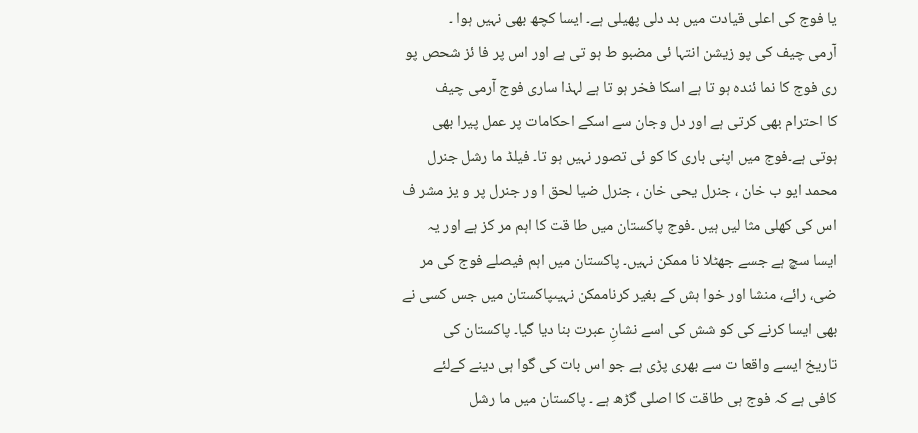یا فوج کی اعلی قیادت میں بد دلی پھیلی ہے۔ ایسا کچھ بھی نہیں ہوا ۔
آرمی چیف کی پو زیشن انتہا ئی مضبو ط ہو تی ہے اور اس پر فا ئز شحص پو
ری فوج کا نما ئندہ ہو تا ہے اسکا فخر ہو تا ہے لہذا ساری فوج آرمی چیف
کا احترام بھی کرتی ہے اور دل وجان سے اسکے احکامات پر عمل پیرا بھی
ہوتی ہے۔فوج میں اپنی باری کا کو ئی تصور نہیں ہو تا۔ فیلڈ ما رشل جنرل
محمد ایو ب خان ، جنرل یحی خان ، جنرل ضیا لحق ا ور جنرل پر و یز مشر ف
اس کی کھلی مثا لیں ہیں ۔فوج پاکستان میں طا قت کا اہم مر کز ہے اور یہ
ایسا سچ ہے جسے جھٹلا نا ممکن نہیں۔ پاکستان میں اہم فیصلے فوج کی مر
ضی، رائے، منشا اور خوا ہش کے بغیر کرناممکن نہیںپاکستان میں جس کسی نے
بھی ایسا کرنے کی کو شش کی اسے نشانِ عبرت بنا دیا گیا۔ پاکستان کی
تاریخ ایسے واقعا ت سے بھری پڑی ہے جو اس بات کی گوا ہی دینے کےلئے
کافی ہے کہ فوج ہی طاقت کا اصلی گڑھ ہے ۔ پاکستان میں ما رشل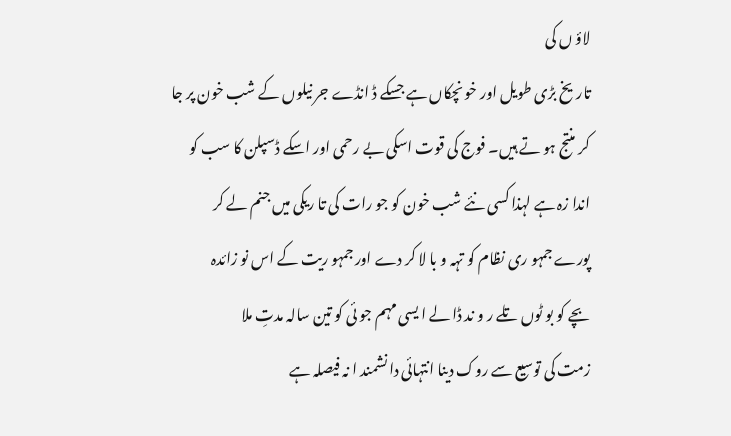لاؤ ں کی
تاریخ بڑی طویل اور خو نچکاں ہے جسکے ڈ انڈے جر نیلوں کے شب خون پر جا
کر منتج ہو تے ہیں۔ فوج کی قوت اسکی بے رحمی اور اسکے ڈسپلن کا سب کو
اندا زہ ہے لہذا کسی نئے شب خون کو جو رات کی تا ریکی میں جنم لے کر
پورے جمہو ری نظام کو تہہ و با لا کر دے اور جمہو ریت کے اس نو زائدہ
بچے کو بو ٹوں تلے ر و ند ڈا لے ا یسی مہم جو ئی کو تین سالہ مدتِ ملا
زمت کی توسیع سے روک دینا انتہائی دا نشمند ا نہ فیصلہ ہے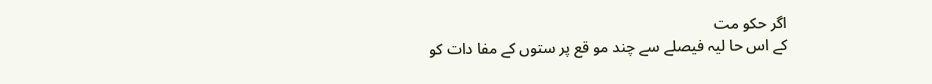اگر حکو مت
کے اس حا لیہ فیصلے سے چند مو قع پر ستوں کے مفا دات کو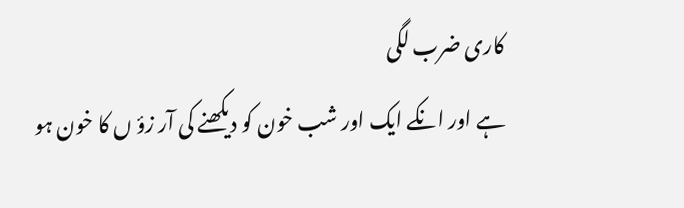کاری ضرب لگی
ہے اور انکے ایک اور شب خون کو دیکھنے کی آر زؤ ں کا خون ہو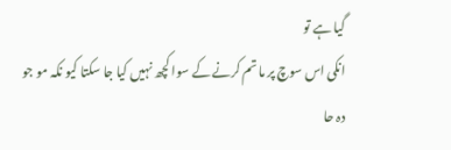گیا ہے تو
انکی اس سوچ پر ما تم کرنے کے سوا کچھ نہیں کیا جا سکتا کیو نکہ مو جو
دہ حا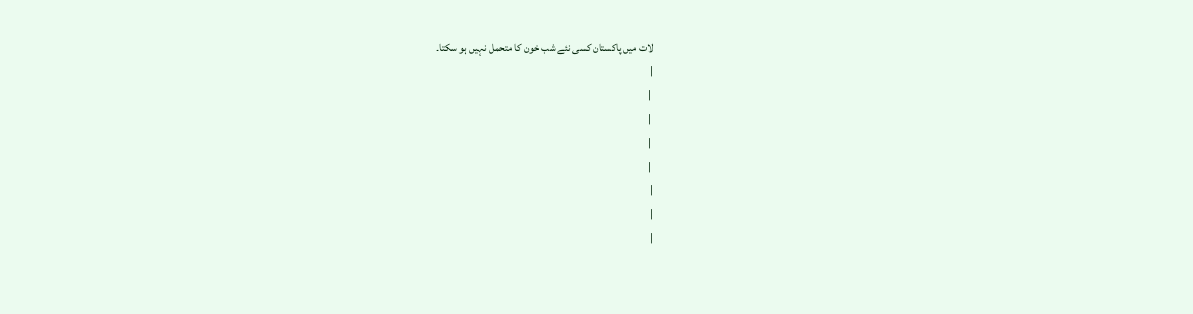لات میں پاکستان کسی نئے شب خون کا متحمل نہیں ہو سکتا۔
|
 |
 |
 |
 |
|
|
|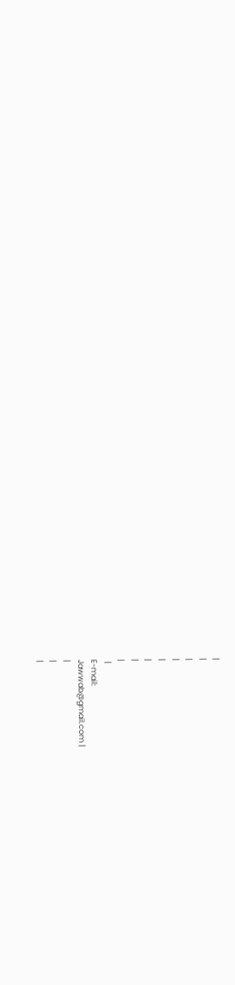|
|
|
|
|
|
|
|
 |
E-mail:
Jawwab@gmail.com |
|
|
|